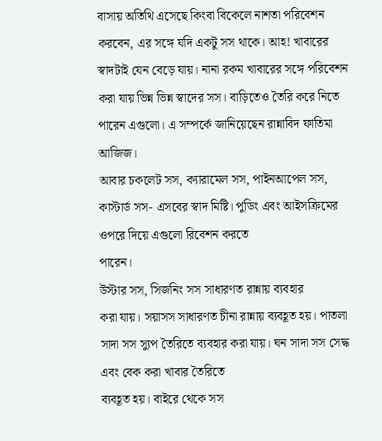বাসায় অতিথি এসেছে কিংবা বিকেলে নাশতা পরিবেশন করবেন, এর সঙ্গে যদি একটু সস থাকে। আহ! খাবারের স্বাদটাই যেন বেড়ে যায়। নানা রকম খাবারের সঙ্গে পরিবেশন করা যায় ভিন্ন ভিন্ন স্বাদের সস। বাড়িতেও তৈরি করে নিতে পারেন এগুলো। এ সম্পর্কে জানিয়েছেন রান্নাবিদ ফাতিমা আজিজ।
আবার চকলেট সস, ক্যারামেল সস, পাইনআপেল সস,
কাস্টার্ড সস- এসবের স্বাদ মিষ্টি। পুডিং এবং আইসক্রিমের ওপরে দিয়ে এগুলো রিবেশন করতে
পারেন।
উস্টার সস, সিজনিং সস সাধারণত রান্নায় ব্যবহার
করা যায়। সয়াসস সাধারণত চীনা রান্নায় ব্যবহূত হয়। পাতলা সাদা সস স্যুপ তৈরিতে ব্যবহার করা যায়। ঘন সাদা সস সেদ্ধ এবং বেক করা খাবার তৈরিতে
ব্যবহূত হয়। বাইরে থেকে সস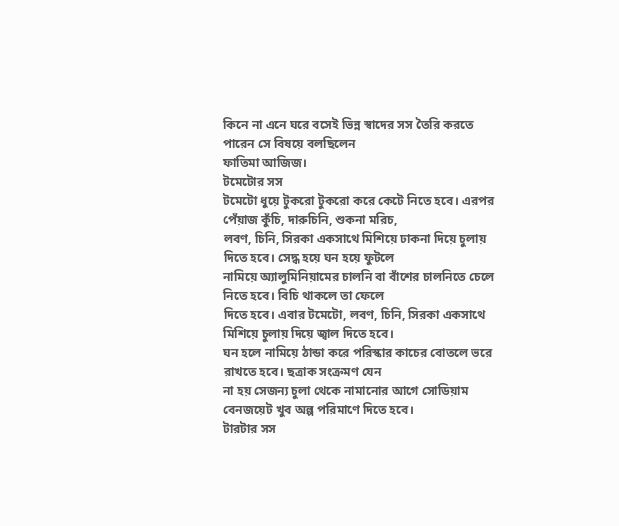কিনে না এনে ঘরে বসেই ভিন্ন স্বাদের সস তৈরি করতে পারেন সে বিষয়ে বলছিলেন
ফাতিমা আজিজ।
টমেটোর সস
টমেটো ধুয়ে টুকরো টুকরো করে কেটে নিতে হবে। এরপর পেঁয়াজ কুঁচি, দারুচিনি, শুকনা মরিচ,
লবণ, চিনি, সিরকা একসাথে মিশিয়ে ঢাকনা দিয়ে চুলায় দিতে হবে। সেদ্ধ হয়ে ঘন হয়ে ফুটলে
নামিয়ে অ্যালুমিনিয়ামের চালনি বা বাঁশের চালনিতে চেলে নিতে হবে। বিচি থাকলে তা ফেলে
দিতে হবে। এবার টমেটো, লবণ, চিনি, সিরকা একসাথে মিশিয়ে চুলায় দিয়ে জ্বাল দিতে হবে।
ঘন হলে নামিয়ে ঠান্ডা করে পরিস্কার কাচের বোতলে ভরে রাখতে হবে। ছত্রাক সংক্রমণ যেন
না হয় সেজন্য চুলা থেকে নামানোর আগে সোডিয়াম বেনজয়েট খুব অল্প পরিমাণে দিতে হবে।
টারটার সস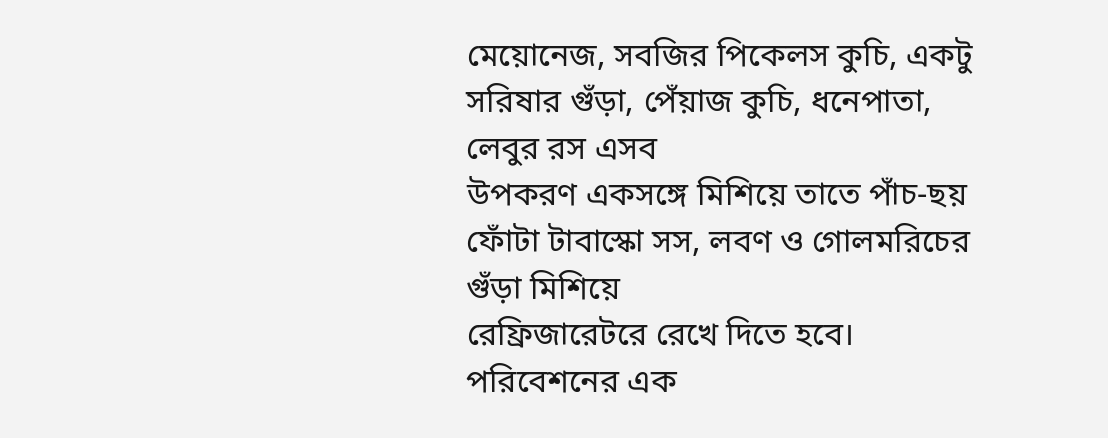মেয়োনেজ, সবজির পিকেলস কুচি, একটু সরিষার গুঁড়া, পেঁয়াজ কুচি, ধনেপাতা, লেবুর রস এসব
উপকরণ একসঙ্গে মিশিয়ে তাতে পাঁচ-ছয় ফোঁটা টাবাস্কো সস, লবণ ও গোলমরিচের গুঁড়া মিশিয়ে
রেফ্রিজারেটরে রেখে দিতে হবে। পরিবেশনের এক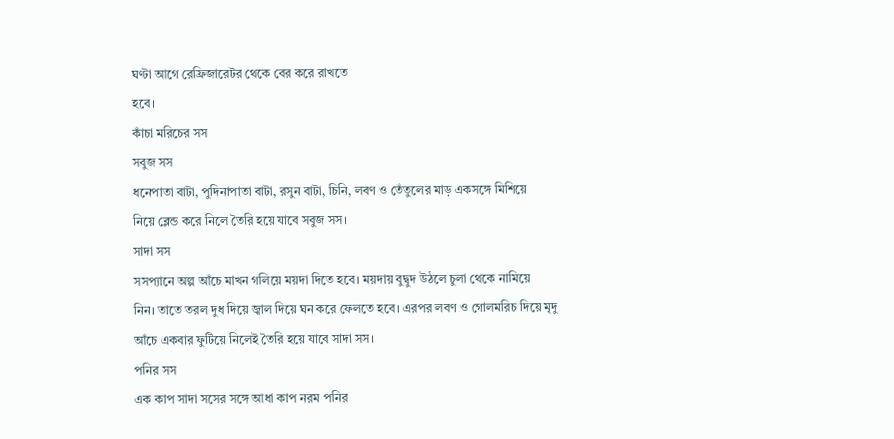ঘণ্টা আগে রেফ্রিজারেটর থেকে বের করে রাখতে
হবে।
কাঁচা মরিচের সস
সবুজ সস
ধনেপাতা বাটা, পুদিনাপাতা বাটা, রসুন বাটা, চিনি, লবণ ও তেঁতুলের মাড় একসঙ্গে মিশিয়ে
নিয়ে ব্লেন্ড করে নিলে তৈরি হয়ে যাবে সবুজ সস।
সাদা সস
সসপ্যানে অল্প আঁচে মাখন গলিয়ে ময়দা দিতে হবে। ময়দায় বুদ্বুদ উঠলে চুলা থেকে নামিয়ে
নিন। তাতে তরল দুধ দিয়ে জ্বাল দিয়ে ঘন করে ফেলতে হবে। এরপর লবণ ও গোলমরিচ দিয়ে মৃদু
আঁচে একবার ফুটিয়ে নিলেই তৈরি হয়ে যাবে সাদা সস।
পনির সস
এক কাপ সাদা সসের সঙ্গে আধা কাপ নরম পনির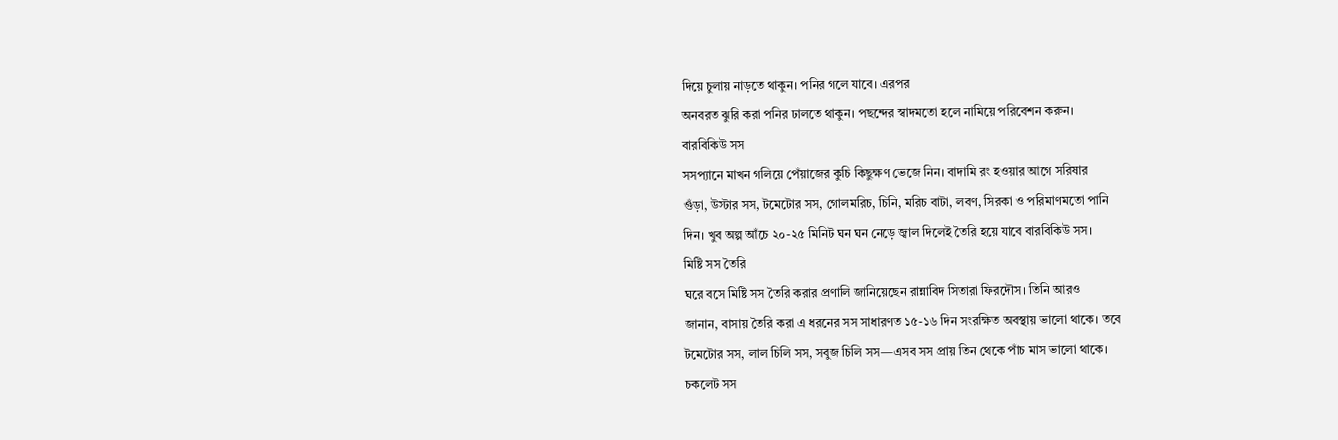দিয়ে চুলায় নাড়তে থাকুন। পনির গলে যাবে। এরপর
অনবরত ঝুরি করা পনির ঢালতে থাকুন। পছন্দের স্বাদমতো হলে নামিয়ে পরিবেশন করুন।
বারবিকিউ সস
সসপ্যানে মাখন গলিয়ে পেঁয়াজের কুচি কিছুক্ষণ ভেজে নিন। বাদামি রং হওয়ার আগে সরিষার
গুঁড়া, উস্টার সস, টমেটোর সস, গোলমরিচ, চিনি, মরিচ বাটা, লবণ, সিরকা ও পরিমাণমতো পানি
দিন। খুব অল্প আঁচে ২০-২৫ মিনিট ঘন ঘন নেড়ে জ্বাল দিলেই তৈরি হয়ে যাবে বারবিকিউ সস।
মিষ্টি সস তৈরি
ঘরে বসে মিষ্টি সস তৈরি করার প্রণালি জানিয়েছেন রান্নাবিদ সিতারা ফিরদৌস। তিনি আরও
জানান, বাসায় তৈরি করা এ ধরনের সস সাধারণত ১৫-১৬ দিন সংরক্ষিত অবস্থায় ভালো থাকে। তবে
টমেটোর সস, লাল চিলি সস, সবুজ চিলি সস—এসব সস প্রায় তিন থেকে পাঁচ মাস ভালো থাকে।
চকলেট সস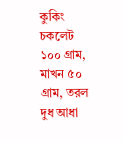কুকিং চকলেট ১০০ গ্রাম, মাখন ৫০ গ্রাম, তরল দুধ আধা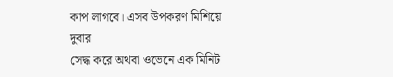কাপ লাগবে। এসব উপকরণ মিশিয়ে দুবার
সেদ্ধ করে অথবা ওভেনে এক মিনিট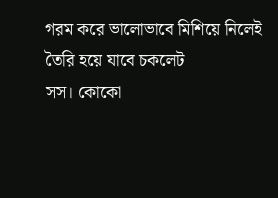গরম করে ভালোভাবে মিশিয়ে নিলেই তৈরি হয়ে যাবে চকলেট
সস। কোকো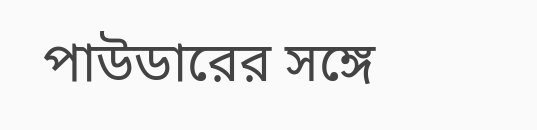পাউডারের সঙ্গে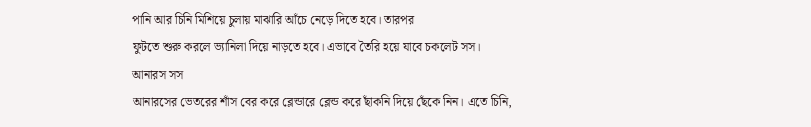পানি আর চিনি মিশিয়ে চুলায় মাঝারি আঁচে নেড়ে দিতে হবে। তারপর
ফুটতে শুরু করলে ভ্যানিলা দিয়ে নাড়তে হবে। এভাবে তৈরি হয়ে যাবে চকলেট সস।
আনারস সস
আনারসের ভেতরের শাঁস বের করে ব্লেন্ডারে ব্লেন্ড করে ছাঁকনি দিয়ে ছেঁকে নিন। এতে চিনি,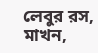লেবুর রস, মাখন,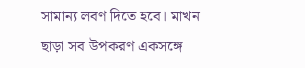সামান্য লবণ দিতে হবে। মাখন ছাড়া সব উপকরণ একসঙ্গে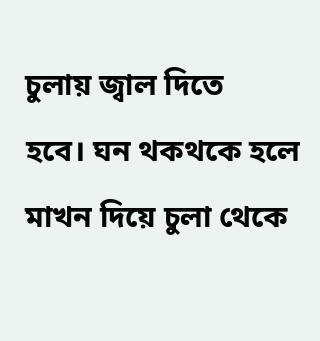চুলায় জ্বাল দিতে
হবে। ঘন থকথকে হলে মাখন দিয়ে চুলা থেকে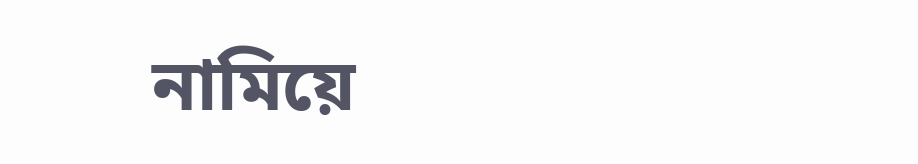নামিয়ে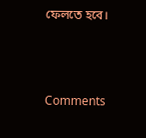ফেলতে হবে।



Comments